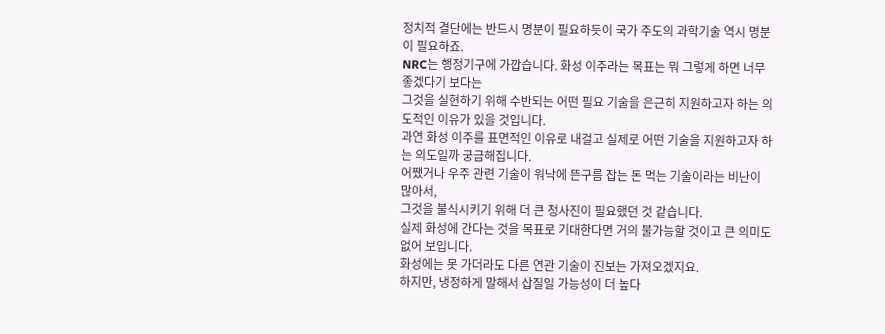정치적 결단에는 반드시 명분이 필요하듯이 국가 주도의 과학기술 역시 명분이 필요하죠.
NRC는 행정기구에 가깝습니다. 화성 이주라는 목표는 뭐 그렇게 하면 너무 좋겠다기 보다는
그것을 실현하기 위해 수반되는 어떤 필요 기술을 은근히 지원하고자 하는 의도적인 이유가 있을 것입니다.
과연 화성 이주를 표면적인 이유로 내걸고 실제로 어떤 기술을 지원하고자 하는 의도일까 궁금해집니다.
어쨌거나 우주 관련 기술이 워낙에 뜬구름 잡는 돈 먹는 기술이라는 비난이 많아서,
그것을 불식시키기 위해 더 큰 청사진이 필요했던 것 같습니다.
실제 화성에 간다는 것을 목표로 기대한다면 거의 불가능할 것이고 큰 의미도 없어 보입니다.
화성에는 못 가더라도 다른 연관 기술이 진보는 가져오겠지요.
하지만, 냉정하게 말해서 삽질일 가능성이 더 높다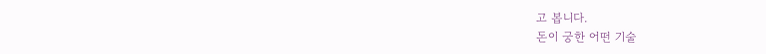고 봅니다.
돈이 궁한 어떤 기술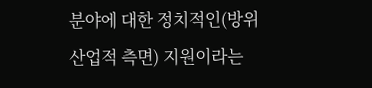분야에 대한 정치적인(방위 산업적 측면) 지원이라는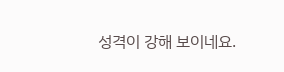성격이 강해 보이네요.